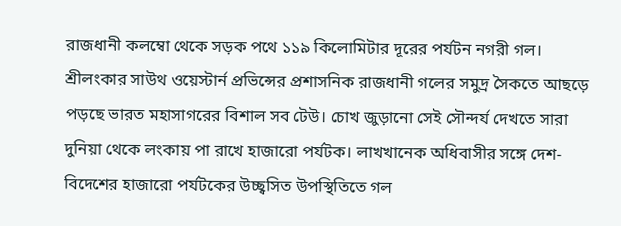রাজধানী কলম্বো থেকে সড়ক পথে ১১৯ কিলোমিটার দূরের পর্যটন নগরী গল। শ্রীলংকার সাউথ ওয়েস্টার্ন প্রভিন্সের প্রশাসনিক রাজধানী গলের সমুদ্র সৈকতে আছড়ে পড়ছে ভারত মহাসাগরের বিশাল সব টেউ। চোখ জুড়ানো সেই সৌন্দর্য দেখতে সারা দুনিয়া থেকে লংকায় পা রাখে হাজারো পর্যটক। লাখখানেক অধিবাসীর সঙ্গে দেশ-বিদেশের হাজারো পর্যটকের উচ্ছ্বসিত উপস্থিতিতে গল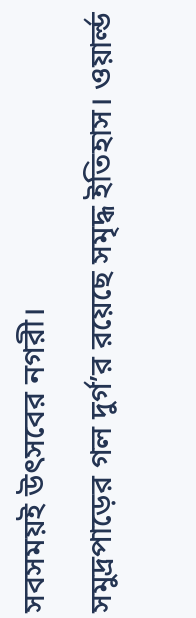সবসময়ই উৎসবের নগরী।
সমুদ্রপাড়ের গল দুর্গ’র রয়েছে সমৃদ্ধ ইতিহাস। ওয়ার্ল্ড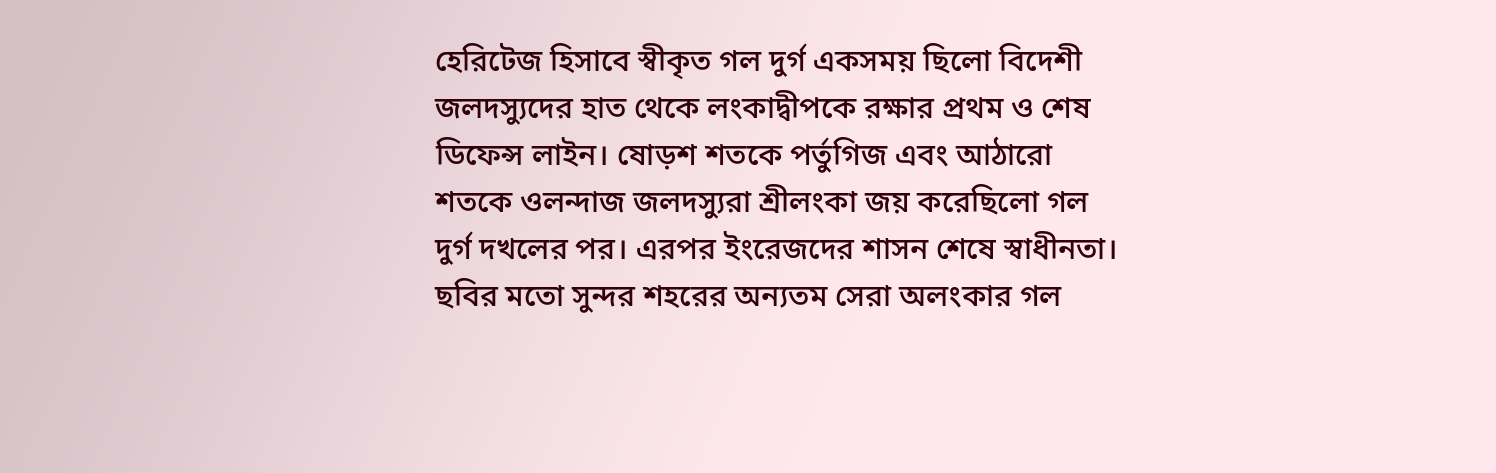হেরিটেজ হিসাবে স্বীকৃত গল দুর্গ একসময় ছিলো বিদেশী জলদস্যুদের হাত থেকে লংকাদ্বীপকে রক্ষার প্রথম ও শেষ ডিফেন্স লাইন। ষোড়শ শতকে পর্তুগিজ এবং আঠারো শতকে ওলন্দাজ জলদস্যুরা শ্রীলংকা জয় করেছিলো গল দুর্গ দখলের পর। এরপর ইংরেজদের শাসন শেষে স্বাধীনতা।
ছবির মতো সুন্দর শহরের অন্যতম সেরা অলংকার গল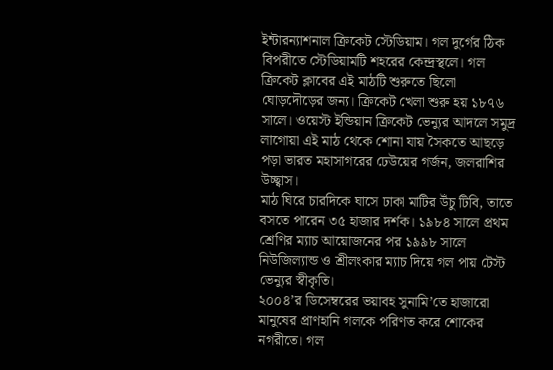ইন্টারন্যাশনাল ক্রিকেট স্টেডিয়াম। গল দুর্গের ঠিক বিপরীতে স্টেডিয়ামটি শহরের কেন্দ্রস্থলে। গল ক্রিকেট ক্লাবের এই মাঠটি শুরুতে ছিলো ঘোড়দৌড়ের জন্য। ক্রিকেট খেলা শুরু হয় ১৮৭৬ সালে। ওয়েস্ট ইন্ডিয়ান ক্রিকেট ভেন্যুর আদলে সমুদ্র লাগোয়া এই মাঠ থেকে শোনা যায় সৈকতে আছড়ে পড়া ভারত মহাসাগরের ঢেউয়ের গর্জন, জলরাশির উচ্ছ্বাস।
মাঠ ঘিরে চারদিকে ঘাসে ঢাকা মাটির উঁচু টিবি, তাতে বসতে পারেন ৩৫ হাজার দর্শক। ১৯৮৪ সালে প্রথম শ্রেণির ম্যাচ আয়োজনের পর ১৯৯৮ সালে নিউজিল্যান্ড ও শ্রীলংকার ম্যাচ দিয়ে গল পায় টেস্ট ভেন্যুর স্বীকৃতি।
২০০৪’র ডিসেম্বরের ভয়াবহ সুনামি’তে হাজারো মানুষের প্রাণহানি গলকে পরিণত করে শোকের নগরীতে। গল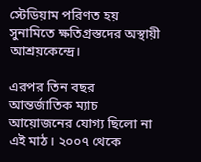স্টেডিয়াম পরিণত হয় সুনামিতে ক্ষতিগ্রস্তদের অস্থায়ী আশ্রয়কেন্দ্রে।

এরপর তিন বছর আন্তর্জাতিক ম্যাচ আয়োজনের যোগ্য ছিলো না এই মাঠ। ২০০৭ থেকে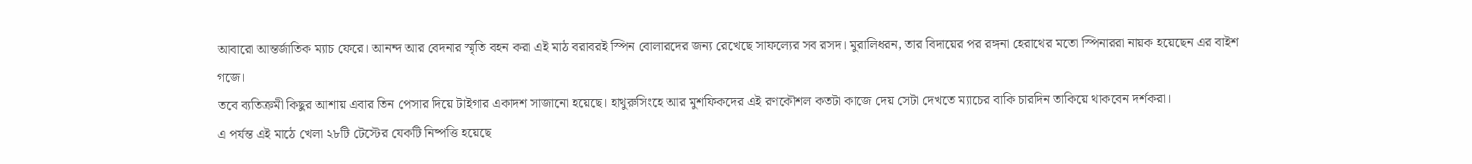আবারো আন্তর্জাতিক ম্যাচ ফেরে। আনন্দ আর বেদনার স্মৃতি বহন করা এই মাঠ বরাবরই স্পিন বোলারদের জন্য রেখেছে সাফল্যের সব রসদ। মুরালিধরন, তার বিদায়ের পর রঙ্গনা হেরাথের মতো স্পিনাররা নায়ক হয়েছেন এর বাইশ গজে।
তবে ব্যতিক্রমী কিছুর আশায় এবার তিন পেসার দিয়ে টাইগার একাদশ সাজানো হয়েছে। হাথুরুসিংহে আর মুশফিকদের এই রণকৌশল কতটা কাজে দেয় সেটা দেখতে ম্যাচের বাকি চারদিন তাকিয়ে থাকবেন দর্শকরা।
এ পর্যন্ত এই মাঠে খেলা ২৮টি টেস্টের যেকটি নিষ্পত্তি হয়েছে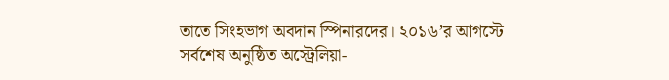তাতে সিংহভাগ অবদান স্পিনারদের। ২০১৬’র আগস্টে সর্বশেষ অনুষ্ঠিত অস্ট্রেলিয়া-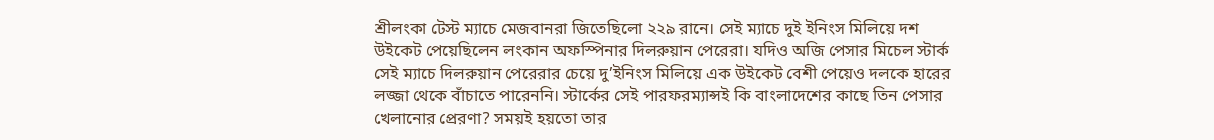শ্রীলংকা টেস্ট ম্যাচে মেজবানরা জিতেছিলো ২২৯ রানে। সেই ম্যাচে দুই ইনিংস মিলিয়ে দশ উইকেট পেয়েছিলেন লংকান অফস্পিনার দিলরুয়ান পেরেরা। যদিও অজি পেসার মিচেল স্টার্ক সেই ম্যাচে দিলরুয়ান পেরেরার চেয়ে দু’ইনিংস মিলিয়ে এক উইকেট বেশী পেয়েও দলকে হারের লজ্জা থেকে বাঁচাতে পারেননি। স্টার্কের সেই পারফরম্যান্সই কি বাংলাদেশের কাছে তিন পেসার খেলানোর প্রেরণা? সময়ই হয়তো তার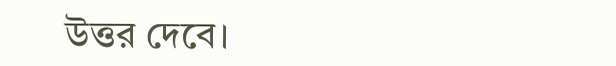উত্তর দেবে।